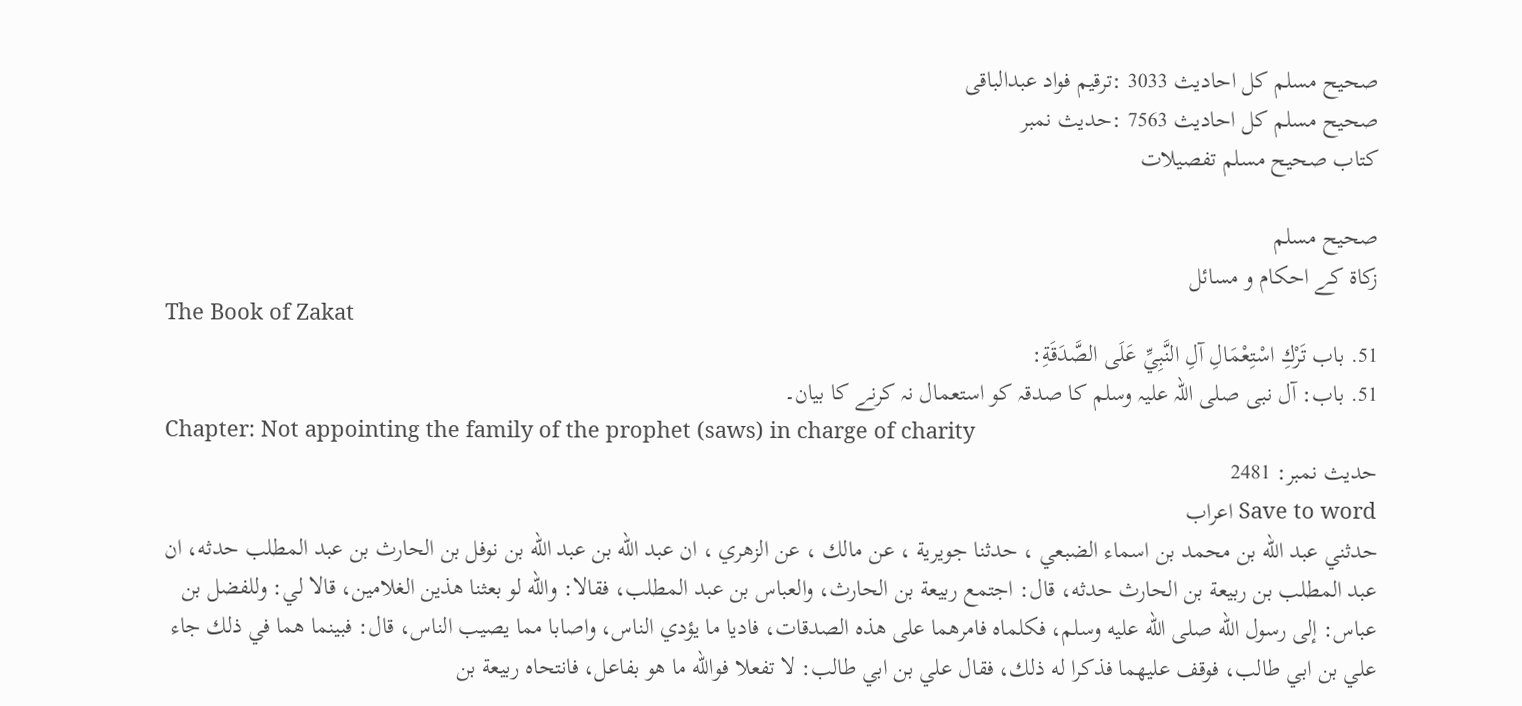صحيح مسلم کل احادیث 3033 :ترقیم فواد عبدالباقی
صحيح مسلم کل احادیث 7563 :حدیث نمبر
کتاب صحيح مسلم تفصیلات

صحيح مسلم
زکاۃ کے احکام و مسائل
The Book of Zakat
51. باب تَرْكِ اسْتِعْمَالِ آلِ النَّبِيِّ عَلَى الصَّدَقَةِ:
51. باب: آل نبی صلی اللہ علیہ وسلم کا صدقہ کو استعمال نہ کرنے کا بیان۔
Chapter: Not appointing the family of the prophet (saws) in charge of charity
حدیث نمبر: 2481
Save to word اعراب
حدثني عبد الله بن محمد بن اسماء الضبعي ، حدثنا جويرية ، عن مالك ، عن الزهري ، ان عبد الله بن عبد الله بن نوفل بن الحارث بن عبد المطلب حدثه، ان عبد المطلب بن ربيعة بن الحارث حدثه، قال: اجتمع ربيعة بن الحارث، والعباس بن عبد المطلب، فقالا: والله لو بعثنا هذين الغلامين، قالا لي: وللفضل بن عباس: إلى رسول الله صلى الله عليه وسلم، فكلماه فامرهما على هذه الصدقات، فاديا ما يؤدي الناس، واصابا مما يصيب الناس، قال: فبينما هما في ذلك جاء علي بن ابي طالب، فوقف عليهما فذكرا له ذلك، فقال علي بن ابي طالب: لا تفعلا فوالله ما هو بفاعل، فانتحاه ربيعة بن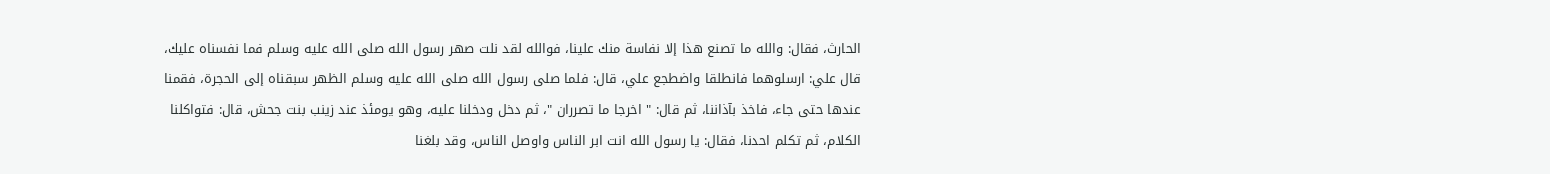الحارث، فقال: والله ما تصنع هذا إلا نفاسة منك علينا، فوالله لقد نلت صهر رسول الله صلى الله عليه وسلم فما نفسناه عليك، قال علي: ارسلوهما فانطلقا واضطجع علي، قال: فلما صلى رسول الله صلى الله عليه وسلم الظهر سبقناه إلى الحجرة، فقمنا عندها حتى جاء، فاخذ بآذاننا، ثم قال: " اخرجا ما تصرران "، ثم دخل ودخلنا عليه، وهو يومئذ عند زينب بنت جحش، قال: فتواكلنا الكلام، ثم تكلم احدنا، فقال: يا رسول الله انت ابر الناس واوصل الناس، وقد بلغنا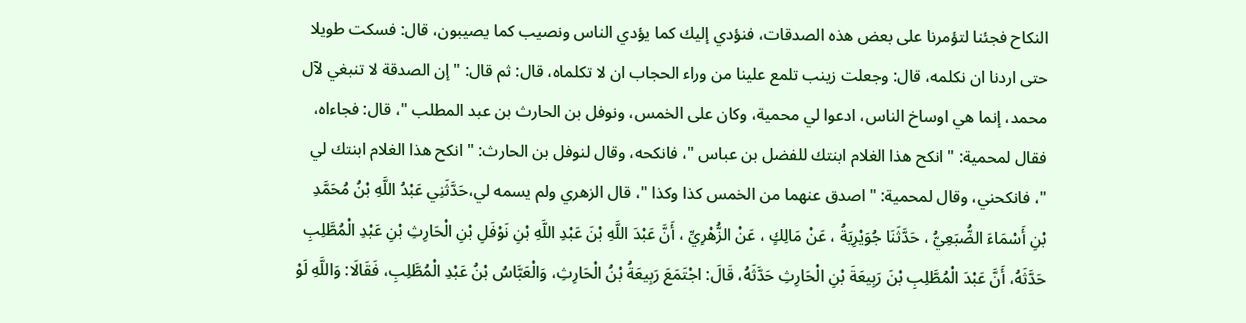النكاح فجئنا لتؤمرنا على بعض هذه الصدقات، فنؤدي إليك كما يؤدي الناس ونصيب كما يصيبون، قال: فسكت طويلا حتى اردنا ان نكلمه، قال: وجعلت زينب تلمع علينا من وراء الحجاب ان لا تكلماه، قال: ثم قال: " إن الصدقة لا تنبغي لآل محمد، إنما هي اوساخ الناس، ادعوا لي محمية، وكان على الخمس، ونوفل بن الحارث بن عبد المطلب "، قال: فجاءاه، فقال لمحمية: " انكح هذا الغلام ابنتك للفضل بن عباس "، فانكحه، وقال لنوفل بن الحارث: " انكح هذا الغلام ابنتك لي "، فانكحني، وقال لمحمية: " اصدق عنهما من الخمس كذا وكذا "، قال الزهري ولم يسمه لي،حَدَّثَنِي عَبْدُ اللَّهِ بْنُ مُحَمَّدِ بْنِ أَسْمَاءَ الضُّبَعِيُّ ، حَدَّثَنَا جُوَيْرِيَةُ ، عَنْ مَالِكٍ ، عَنْ الزُّهْرِيِّ ، أَنَّ عَبْدَ اللَّهِ بْنَ عَبْدِ اللَّهِ بْنِ نَوْفَلِ بْنِ الْحَارِثِ بْنِ عَبْدِ الْمُطَّلِبِ حَدَّثَهُ، أَنَّ عَبْدَ الْمُطَّلِبِ بْنَ رَبِيعَةَ بْنِ الْحَارِثِ حَدَّثَهُ، قَالَ: اجْتَمَعَ رَبِيعَةُ بْنُ الْحَارِثِ، وَالْعَبَّاسُ بْنُ عَبْدِ الْمُطَّلِبِ، فَقَالَا: وَاللَّهِ لَوْ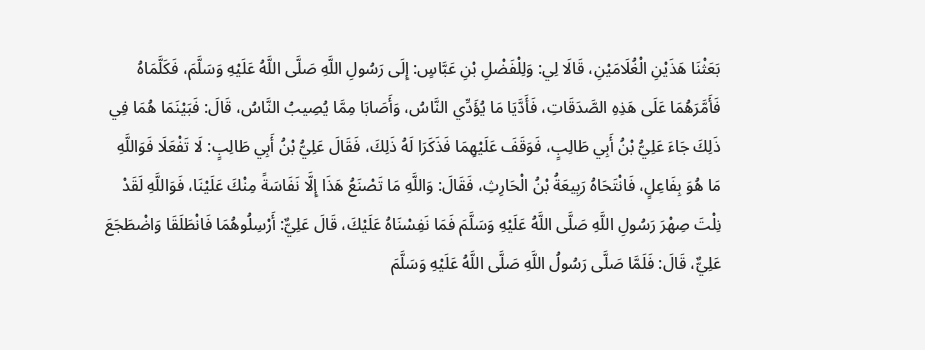بَعَثْنَا هَذَيْنِ الْغُلَامَيْنِ، قَالَا لِي: وَلِلْفَضْلِ بْنِ عَبَّاسٍ: إِلَى رَسُولِ اللَّهِ صَلَّى اللَّهُ عَلَيْهِ وَسَلَّمَ، فَكَلَّمَاهُ فَأَمَّرَهُمَا عَلَى هَذِهِ الصَّدَقَاتِ، فَأَدَّيَا مَا يُؤَدِّي النَّاسُ، وَأَصَابَا مِمَّا يُصِيبُ النَّاسُ، قَالَ: فَبَيْنَمَا هُمَا فِي ذَلِكَ جَاءَ عَلِيُّ بْنُ أَبِي طَالِبٍ، فَوَقَفَ عَلَيْهِمَا فَذَكَرَا لَهُ ذَلِكَ، فَقَالَ عَلِيُّ بْنُ أَبِي طَالِبٍ: لَا تَفْعَلَا فَوَاللَّهِ مَا هُوَ بِفَاعِلٍ، فَانْتَحَاهُ رَبِيعَةُ بْنُ الْحَارِثِ، فَقَالَ: وَاللَّهِ مَا تَصْنَعُ هَذَا إِلَّا نَفَاسَةً مِنْكَ عَلَيْنَا، فَوَاللَّهِ لَقَدْ نِلْتَ صِهْرَ رَسُولِ اللَّهِ صَلَّى اللَّهُ عَلَيْهِ وَسَلَّمَ فَمَا نَفِسْنَاهُ عَلَيْكَ، قَالَ عَلِيٌّ: أَرْسِلُوهُمَا فَانْطَلَقَا وَاضْطَجَعَ عَلِيٌّ، قَالَ: فَلَمَّا صَلَّى رَسُولُ اللَّهِ صَلَّى اللَّهُ عَلَيْهِ وَسَلَّمَ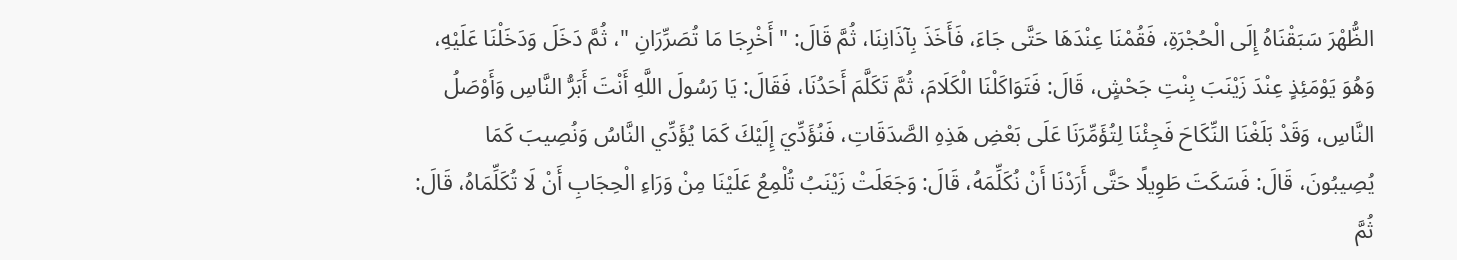الظُّهْرَ سَبَقْنَاهُ إِلَى الْحُجْرَةِ، فَقُمْنَا عِنْدَهَا حَتَّى جَاءَ، فَأَخَذَ بِآذَانِنَا، ثُمَّ قَالَ: " أَخْرِجَا مَا تُصَرِّرَانِ "، ثُمَّ دَخَلَ وَدَخَلْنَا عَلَيْهِ، وَهُوَ يَوْمَئِذٍ عِنْدَ زَيْنَبَ بِنْتِ جَحْشٍ، قَالَ: فَتَوَاكَلْنَا الْكَلَامَ، ثُمَّ تَكَلَّمَ أَحَدُنَا، فَقَالَ: يَا رَسُولَ اللَّهِ أَنْتَ أَبَرُّ النَّاسِ وَأَوْصَلُ النَّاسِ، وَقَدْ بَلَغْنَا النِّكَاحَ فَجِئْنَا لِتُؤَمِّرَنَا عَلَى بَعْضِ هَذِهِ الصَّدَقَاتِ، فَنُؤَدِّيَ إِلَيْكَ كَمَا يُؤَدِّي النَّاسُ وَنُصِيبَ كَمَا يُصِيبُونَ، قَالَ: فَسَكَتَ طَوِيلًا حَتَّى أَرَدْنَا أَنْ نُكَلِّمَهُ، قَالَ: وَجَعَلَتْ زَيْنَبُ تُلْمِعُ عَلَيْنَا مِنْ وَرَاءِ الْحِجَابِ أَنْ لَا تُكَلِّمَاهُ، قَالَ: ثُمَّ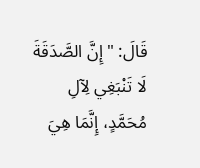قَالَ: " إِنَّ الصَّدَقَةَ لَا تَنْبَغِي لِآلِ مُحَمَّدٍ، إِنَّمَا هِيَ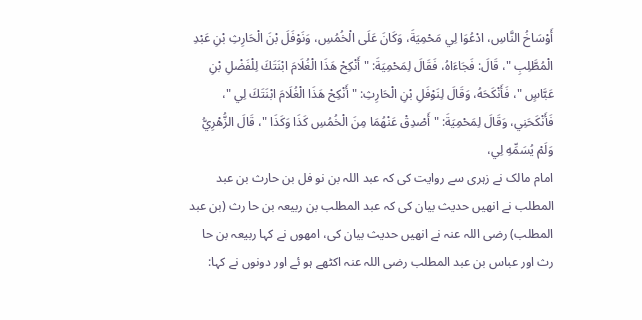أَوْسَاخُ النَّاسِ، ادْعُوَا لِي مَحْمِيَةَ، وَكَانَ عَلَى الْخُمُسِ، وَنَوْفَلَ بْنَ الْحَارِثِ بْنِ عَبْدِ الْمُطَّلِبِ "، قَالَ: فَجَاءَاهُ، فَقَالَ لِمَحْمِيَةَ: " أَنْكِحْ هَذَا الْغُلَامَ ابْنَتَكَ لِلْفَضْلِ بْنِ عَبَّاسٍ "، فَأَنْكَحَهُ، وَقَالَ لِنَوْفَلِ بْنِ الْحَارِثِ: " أَنْكِحْ هَذَا الْغُلَامَ ابْنَتَكَ لِي "، فَأَنْكَحَنِي، وَقَالَ لِمَحْمِيَةَ: " أَصْدِقْ عَنْهُمَا مِنَ الْخُمُسِ كَذَا وَكَذَا "، قَالَ الزُّهْرِيُّ وَلَمْ يُسَمِّهِ لِي،
امام مالک نے زہری سے روایت کی کہ عبد اللہ بن نو فل بن حارث بن عبد المطلب نے انھیں حدیث بیان کی کہ عبد المطلب بن ربیعہ بن حا رث (بن عبد المطلب) رضی اللہ عنہ نے انھیں حدیث بیان کی، امھوں نے کہا ربیعہ بن حا رث اور عباس بن عبد المطلب رضی اللہ عنہ اکٹھے ہو ئے اور دونوں نے کہا: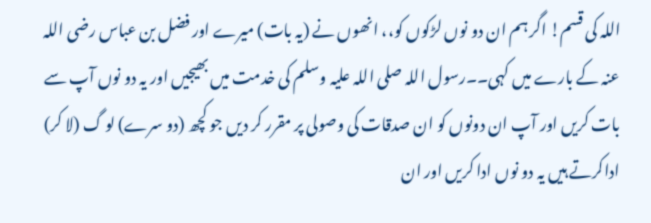اللہ کی قسم! اگر ہم ان دو نوں لڑکوں کو،، انھوں نے (یہ بات) میرے اور فضل بن عباس رضی اللہ عنہ کے بارے میں کہی۔۔رسول اللہ صلی اللہ علیہ وسلم کی خدمت میں بھیجیں اور یہ دو نوں آپ سے بات کریں اور آپ ان دونوں کو ان صدقات کی وصولی پر مقرر کر دیں جو کچھ (دو سرے) لو گ (لا کر) اداکرتے ہیں یہ دو نوں ادا کریں اور ان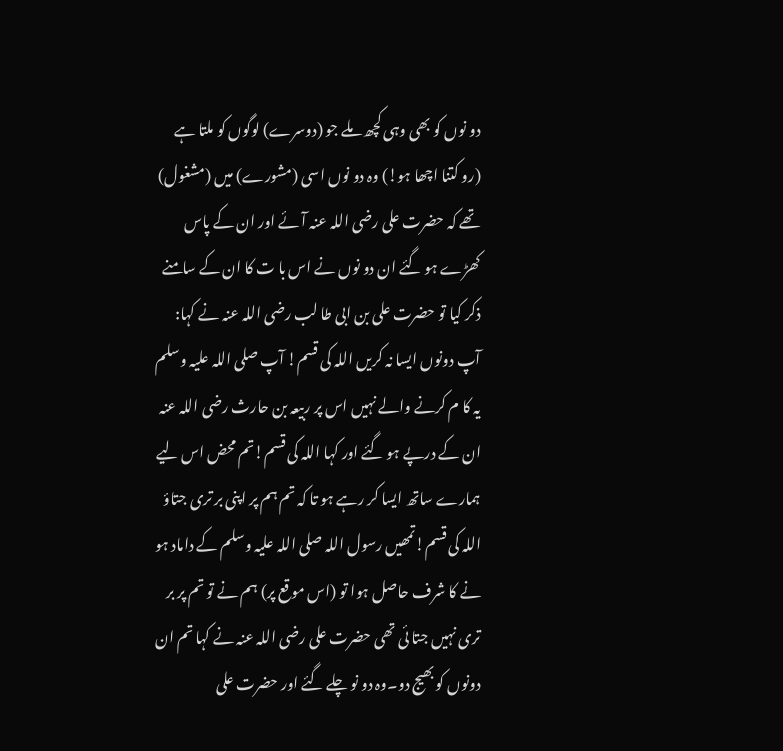دو نوں کو بھی وہی کچھ ملے جو (دوسرے) لوگوں کو ملتا ہے (رو کتنا اچھا ہو!) وہ دو نوں اسی (مشورے) میں (مشغول) تھے کہ حضرت علی رضی اللہ عنہ آئے اور ان کے پاس کھڑے ہو گئے ان دو نوں نے اس با ت کا ان کے سامنے ذکر کیا تو حضرت علی بن ابی طا لب رضی اللہ عنہ نے کہا: آپ دونوں ایسا نہ کریں اللہ کی قسم! آپ صلی اللہ علیہ وسلم یہ کا م کرنے والے نہیں اس پر ربیعہ بن حارث رضی اللہ عنہ ان کے درپے ہو گئے اور کہا اللہ کی قسم!تم محض اس لیے ہمارے ساتھ ایسا کر رہے ہو تا کہ تم ہم پر اپنی بر تری جتاؤ اللہ کی قسم!تمھیں رسول اللہ صلی اللہ علیہ وسلم کے داماد ہو نے کا شرف حاصل ہوا تو (اس موقع پر) ہم نے تو تم پر بر تری نہیں جتا ئی تھی حضرت علی رضی اللہ عنہ نے کہا تم ان دونوں کو بھیج دو۔وہ دو نو چلے گئے اور حضرت علی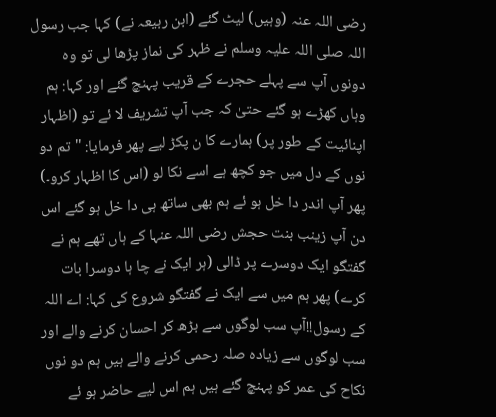رضی اللہ عنہ (وہیں) لیٹ گئے (ابن ربیعہ نے) کہا جب رسول اللہ صلی اللہ علیہ وسلم نے ظہر کی نماز پڑھا لی تو وہ دونوں آپ سے پہلے حجرے کے قریب پہنچ گئے اور کہا: ہم وہاں کھڑے ہو گئے حتیٰ کہ جب آپ تشریف لا ئے تو (اظہار اپنائیت کے طور پر) ہمارے کا ن پکڑ لیے پھر فرمایا: "تم دو نوں کے دل میں جو کچھ ہے اسے نکا لو (اس کا اظہار کرو۔) پھر آپ اندر دا خل ہو ئے ہم بھی ساتھ ہی دا خل ہو گئے اس دن آپ زینب بنت حجش رضی اللہ عنہا کے ہاں تھے ہم نے گفتگو ایک دوسرے پر ڈالی (ہر ایک نے چا ہا دوسرا بات کرے) پھر ہم میں سے ایک نے گفتگو شروع کی کہا: اے اللہ کے رسول!!آپ سب لوگوں سے بڑھ کر احسان کرنے والے اور سب لوگوں سے زیادہ صلہ رحمی کرنے والے ہیں ہم دو نوں نکاح کی عمر کو پہنچ گئے ہیں ہم اس لیے حاضر ہو ئے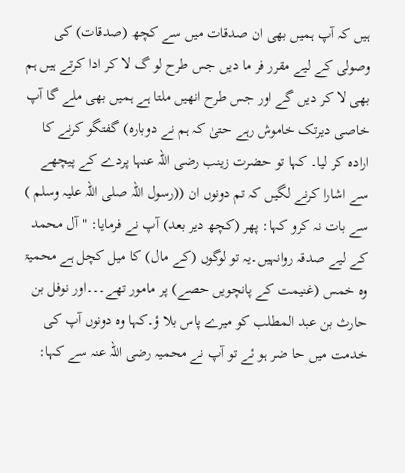ہیں کہ آپ ہمیں بھی ان صدقات میں سے کچھ (صدقات) کی وصولی کے لیے مقرر فر ما دیں جس طرح لو گ لا کر ادا کرتے ہیں ہم بھی لا کر دیں گے اور جس طرح انھیں ملتا ہے ہمیں بھی ملے گا آپ خاصی دیرتک خاموش رہے حتیٰ کہ ہم نے دوبارہ) گفتگو کرنے کا ارادہ کر لیا۔ کہا تو حضرت زینب رضی اللہ عنہا پردے کے پیچھے سے اشارا کرنے لگیں کہ تم دونوں ان ((رسول اللہ صلی اللہ علیہ وسلم ) سے بات نہ کرو کہا: پھر (کچھ دیر بعد) آپ نے فرمایا: "آل محمد کے لیے صدقہ روانہیں۔یہ تو لوگوں (کے مال) کا میل کچل ہے محمیۃ وہ خمس (غنیمت کے پانچویں حصے) پر مامور تھے۔۔۔اور نوفل بن حارث بن عبد المطلب کو میرے پاس بلا ؤ۔کہا وہ دونوں آپ کی خدمت میں حا ضر ہو ئے تو آپ نے محمیہ رضی اللہ عنہ سے کہا: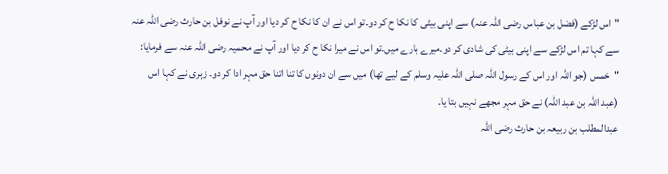"اس لڑکے (فضل بن عباس رضی اللہ عنہ) سے اپنی بیٹی کا نکا ح کر دو۔تو اس نے ان کا نکا ح کر دیا اور آپ نے نوفل بن حارث رضی اللہ عنہ سے کہا تم اس لڑکے سے اپنی بیٹی کی شادی کر دو۔میرے بارے میں۔تو اس نے میرا نکا ح کر دیا اور آپ نے محمیہ رضی اللہ عنہ سے فرمایا: "خمس (جو اللہ اور اس کے رسول اللہ صلی اللہ علیہ وسلم کے لیے تھا) میں سے ان دونوں کا تنا اتنا حق مہر ادا کر دو۔ زہری نے کہا اس (عبد اللہ بن عبد اللہ) نے حق مہر مجھے نہیں بتا یا۔
عبدالمطلب بن ربیعہ بن حارث رضی اللہ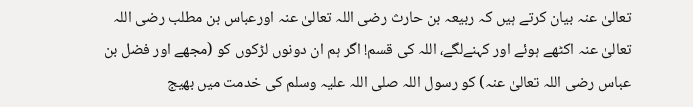تعالیٰ عنہ بیان کرتے ہیں کہ ربیعہ بن حارث رضی اللہ تعالیٰ عنہ اورعباس بن مطلب رضی اللہ تعالیٰ عنہ اکٹھے ہوئے اور کہنےلگے، اللہ کی قسم! اگر ہم ان دونوں لڑکوں کو (مجھے اور فضل بن عباس رضی اللہ تعالیٰ عنہ) کو رسول اللہ صلی اللہ علیہ وسلم کی خدمت میں بھیج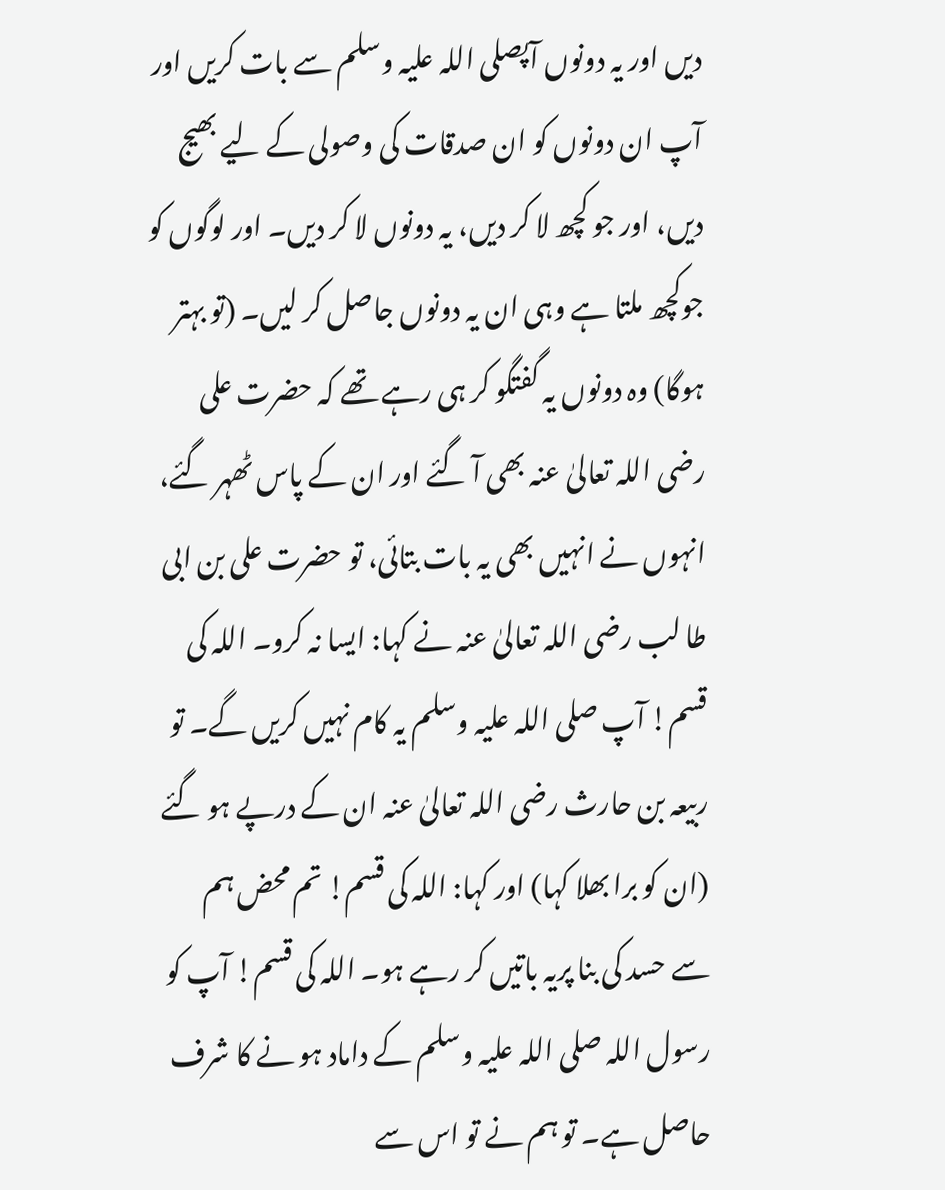دیں اور یہ دونوں آپصلی اللہ علیہ وسلم سے بات کریں اور آپ ان دونوں کو ان صدقات کی وصولی کے لیے بھیج دیں، اور جو کچھ لا کر دیں، یہ دونوں لا کر دیں۔ اور لوگوں کو جوکچھ ملتا ہے وہی ان یہ دونوں جاصل کر لیں۔ (تو بہتر ہوگا) وہ دونوں یہ گفتگو کر ہی رہے تھے کہ حضرت علی رضی اللہ تعالیٰ عنہ بھی آ گئے اور ان کے پاس ٹھہر گئے، انہوں نے انہیں بھی یہ بات بتائی، تو حضرت علی بن ابی طا لب رضی اللہ تعالیٰ عنہ نے کہا: ایسا نہ کرو۔ اللہ کی قسم! آپ صلی اللہ علیہ وسلم یہ کام نہیں کریں گے۔ تو ربیعہ بن حارث رضی اللہ تعالیٰ عنہ ان کے درپے ہو گئے (ان کو برا بھلا کہا) اور کہا: اللہ کی قسم! تم محض ہم سے حسد کی بنا پریہ باتیں کر رہے ہو۔ اللہ کی قسم! آپ کو رسول اللہ صلی اللہ علیہ وسلم کے داماد ہو نے کا شرف حاصل ہے۔ تو ہم نے تو اس سے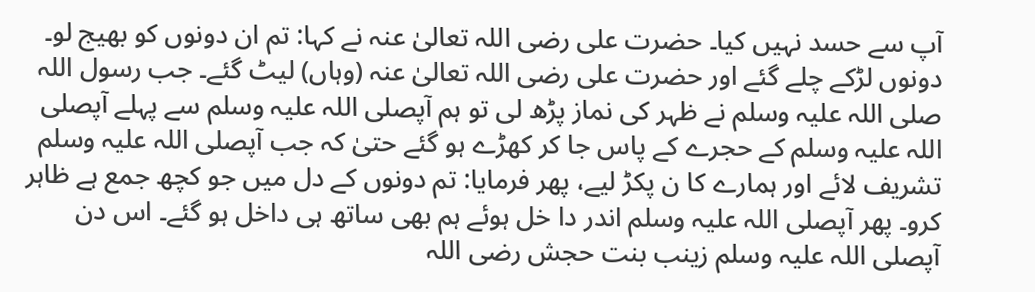آپ سے حسد نہیں کیا۔ حضرت علی رضی اللہ تعالیٰ عنہ نے کہا: تم ان دونوں کو بھیج لو۔ دونوں لڑکے چلے گئے اور حضرت علی رضی اللہ تعالیٰ عنہ (وہاں) لیٹ گئے۔ جب رسول اللہ صلی اللہ علیہ وسلم نے ظہر کی نماز پڑھ لی تو ہم آپصلی اللہ علیہ وسلم سے پہلے آپصلی اللہ علیہ وسلم کے حجرے کے پاس جا کر کھڑے ہو گئے حتیٰ کہ جب آپصلی اللہ علیہ وسلم تشریف لائے اور ہمارے کا ن پکڑ لیے، پھر فرمایا: تم دونوں کے دل میں جو کچھ جمع ہے ظاہر کرو۔ پھر آپصلی اللہ علیہ وسلم اندر دا خل ہوئے ہم بھی ساتھ ہی داخل ہو گئے۔ اس دن آپصلی اللہ علیہ وسلم زینب بنت حجش رضی اللہ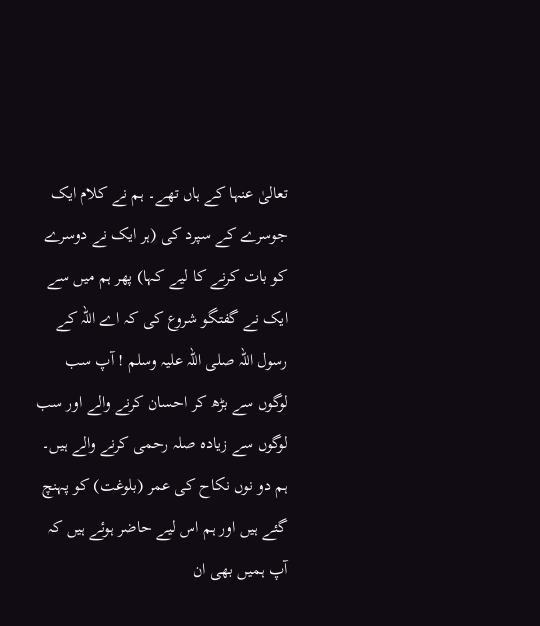تعالیٰ عنہا کے ہاں تھے۔ ہم نے کلام ایک جوسرے کے سپرد کی (ہر ایک نے دوسرے کو بات کرنے کا لیے کہا) پھر ہم میں سے ایک نے گفتگو شروع کی کہ اے اللہ کے رسول اللہ صلی اللہ علیہ وسلم ! آپ سب لوگوں سے بڑھ کر احسان کرنے والے اور سب لوگوں سے زیادہ صلہ رحمی کرنے والے ہیں۔ ہم دو نوں نکاح کی عمر (بلوغت) کو پہنچ گئے ہیں اور ہم اس لیے حاضر ہوئے ہیں کہ آپ ہمیں بھی ان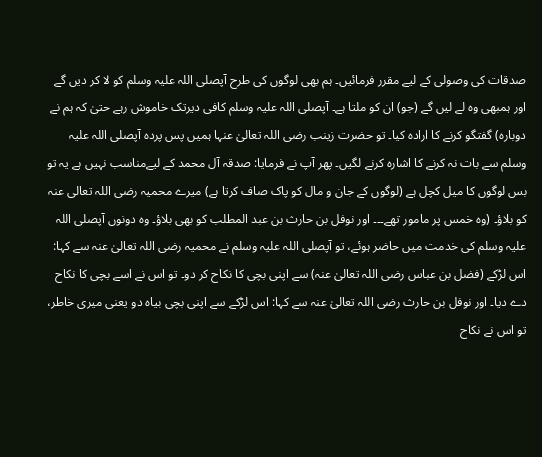صدقات کی وصولی کے لیے مقرر فرمائیں۔ ہم بھی لوگوں کی طرح آپصلی اللہ علیہ وسلم کو لا کر دیں گے اور ہمبھی وہ لے لیں گے (جو) ان کو ملتا ہے۔ آپصلی اللہ علیہ وسلم کافی دیرتک خاموش رہے حتیٰ کہ ہم نے دوبارہ) گفتگو کرنے کا ارادہ کیا۔ تو حضرت زینب رضی اللہ تعالیٰ عنہا ہمیں پس پردہ آپصلی اللہ علیہ وسلم سے بات نہ کرنے کا اشارہ کرنے لگیں۔ پھر آپ نے فرمایا: صدقہ آل محمد کے لیےمناسب نہیں ہے یہ تو بس لوگوں کا میل کچل ہے (لوگوں کے جان و مال کو پاک صاف کرتا ہے) میرے محميہ رضی اللہ تعالی عنہ کو بلاؤ۔ (وہ خمس پر مامور تھے۔۔۔ اور نوفل بن حارث بن عبد المطلب کو بھی بلاؤ۔ وہ دونوں آپصلی اللہ علیہ وسلم کی خدمت میں حاضر ہوئے، تو آپصلی اللہ علیہ وسلم نے محمیہ رضی اللہ تعالیٰ عنہ سے کہا: اس لڑکے (فضل بن عباس رضی اللہ تعالیٰ عنہ) سے اپنی بچی کا نکاح کر دو۔ تو اس نے اسے بچی کا نکاح دے دیا۔ اور نوفل بن حارث رضی اللہ تعالیٰ عنہ سے کہا: اس لڑکے سے اپنی بچی بیاہ دو یعنی میری خاطر، تو اس نے نکاح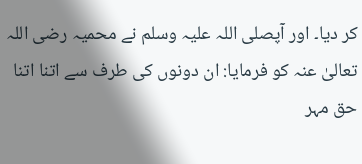کر دیا۔ اور آپصلی اللہ علیہ وسلم نے محمیہ رضی اللہ تعالیٰ عنہ کو فرمایا: ان دونوں کی طرف سے اتنا اتنا حق مہر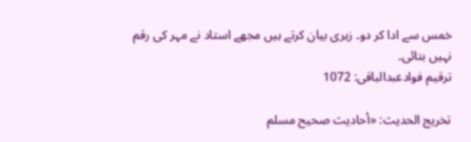خمس سے ادا کر دو۔ زہری بیان کرتے ہیں مجھے استاد نے مہر کی رقم نہیں بتائی۔
ترقیم فوادعبدالباقی: 1072

تخریج الحدیث: «أحاديث صحيح مسلم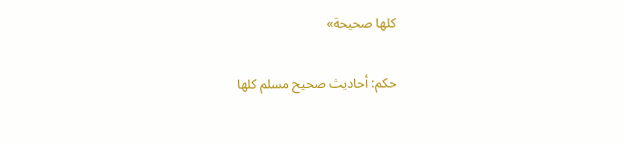كلها صحيحة»

حكم: أحاديث صحيح مسلم كلها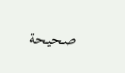صحيحة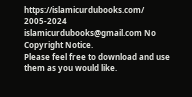https://islamicurdubooks.com/ 2005-2024 islamicurdubooks@gmail.com No Copyright Notice.
Please feel free to download and use them as you would like.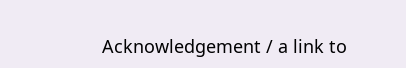Acknowledgement / a link to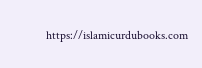https://islamicurdubooks.com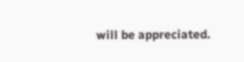will be appreciated.